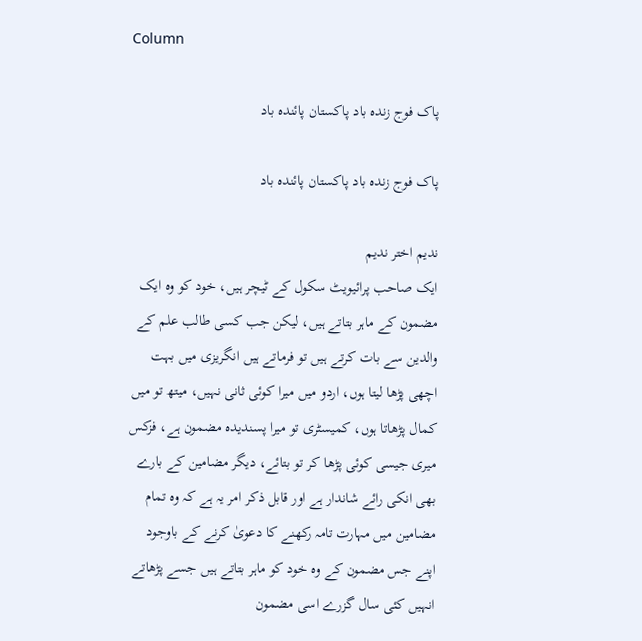Column

پاک فوج زندہ باد پاکستان پائندہ باد

پاک فوج زندہ باد پاکستان پائندہ باد

ندیم اختر ندیم
ایک صاحب پرائیویٹ سکول کے ٹیچر ہیں، خود کو وہ ایک مضمون کے ماہر بتاتے ہیں، لیکن جب کسی طالب علم کے والدین سے بات کرتے ہیں تو فرماتے ہیں انگریزی میں بہت اچھی پڑھا لیتا ہوں، اردو میں میرا کوئی ثانی نہیں، میتھ تو میں کمال پڑھاتا ہوں، کمیسٹری تو میرا پسندیدہ مضمون ہے، فزکس میری جیسی کوئی پڑھا کر تو بتائے، دیگر مضامین کے بارے بھی انکی رائے شاندار ہے اور قابل ذکر امر یہ ہے کہ وہ تمام مضامین میں مہارت تامہ رکھنے کا دعویٰ کرنے کے باوجود اپنے جس مضمون کے وہ خود کو ماہر بتاتے ہیں جسے پڑھاتے انہیں کئی سال گزرے اسی مضمون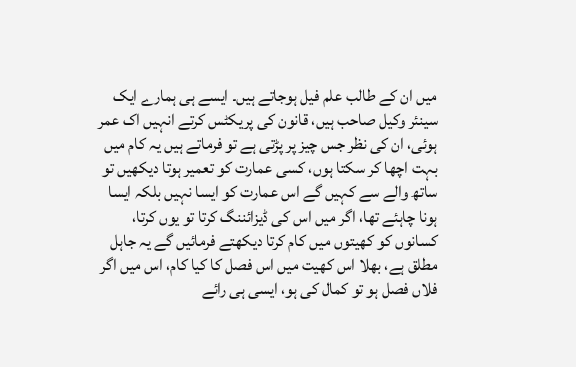میں ان کے طالب علم فیل ہوجاتے ہیں۔ ایسے ہی ہمارے ایک سینئر وکیل صاحب ہیں، قانون کی پریکٹس کرتے انہیں اک عمر ہوئی، ان کی نظر جس چیز پر پڑتی ہے تو فرماتے ہیں یہ کام میں بہت اچھا کر سکتا ہوں، کسی عمارت کو تعمیر ہوتا دیکھیں تو ساتھ والے سے کہیں گے اس عمارت کو ایسا نہیں بلکہ ایسا ہونا چاہئے تھا، اگر میں اس کی ڈیزائننگ کرتا تو یوں کرتا، کسانوں کو کھیتوں میں کام کرتا دیکھتے فرمائیں گے یہ جاہل مطلق ہے، بھلا اس کھیت میں اس فصل کا کیا کام، اس میں اگر فلاں فصل ہو تو کمال کی ہو، ایسی ہی رائے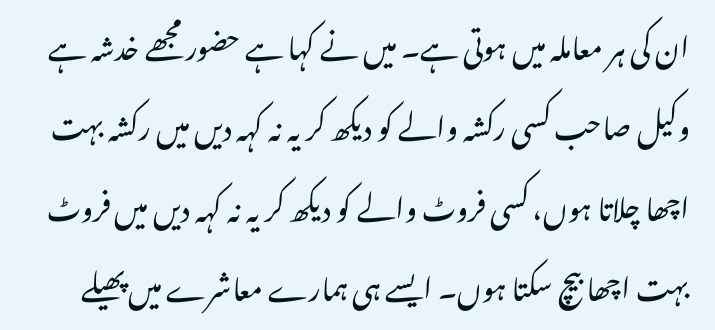ان کی ہر معاملہ میں ہوتی ہے۔ میں نے کہا ہے حضور مجھے خدشہ ہے وکیل صاحب کسی رکشہ والے کو دیکھ کر یہ نہ کہہ دیں میں رکشہ بہت اچھا چلاتا ہوں، کسی فروٹ والے کو دیکھ کر یہ نہ کہہ دیں میں فروٹ بہت اچھا بیچ سکتا ہوں۔ ایسے ہی ہمارے معاشرے میں پھیلے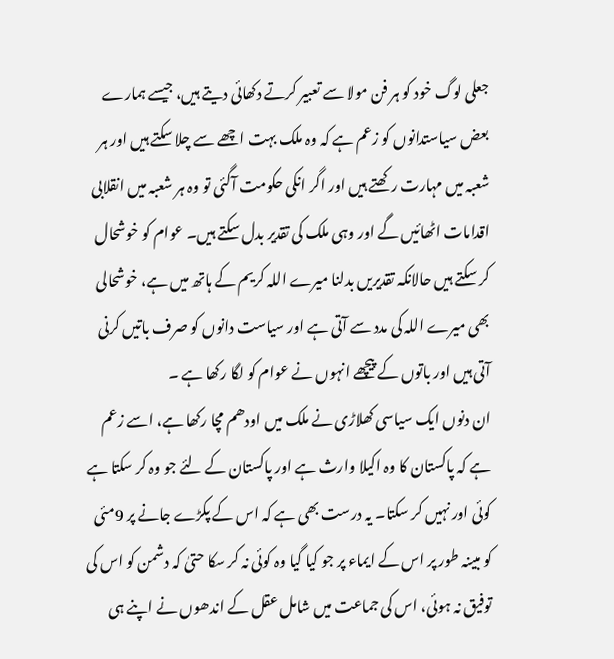جعلی لوگ خود کو ہر فن مولا سے تعبیر کرتے دکھائی دیتے ہیں، جیسے ہمارے بعض سیاستدانوں کو زعم ہے کہ وہ ملک بہت اچھے سے چلا سکتے ہیں اور ہر شعبہ میں مہارت رکھتے ہیں اور اگر انکی حکومت آگئی تو وہ ہر شعبہ میں انقلابی اقدامات اٹھائیں گے اور وہی ملک کی تقدیر بدل سکتے ہیں۔ عوام کو خوشحال کر سکتے ہیں حالانکہ تقدیریں بدلنا میرے اللہ کریم کے ہاتھ میں ہے، خوشحالی بھی میرے اللہ کی مدد سے آتی ہے اور سیاست دانوں کو صرف باتیں کرنی آتی ہیں اور باتوں کے پیچھے انہوں نے عوام کو لگا رکھا ہے ۔
ان دنوں ایک سیاسی کھلاڑی نے ملک میں اودھم مچا رکھا ہے، اسے زعم ہے کہ پاکستان کا وہ اکیلا وارث ہے اور پاکستان کے لئے جو وہ کر سکتا ہے کوئی اور نہیں کر سکتا۔ یہ درست بھی ہے کہ اس کے پکڑے جانے پر 9مئی کو مبینہ طور پر اس کے ایماء پر جو کیا گیا وہ کوئی نہ کر سکا حتیٰ کہ دشمن کو اس کی توفیق نہ ہوئی، اس کی جماعت میں شامل عقل کے اندھوں نے اپنے ہی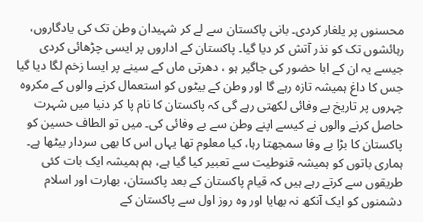محسنوں پر یلغار کردی۔ بانی پاکستان سے لے کر شہیدان وطن تک کی یادگاروں، رہائشوں تک کو نذر آتش کر دیا گیا۔ پاکستان کے اداروں پر ایسی چڑھائی کردی جیسے یہ ان کے ابا حضور کی جاگیر ہو ، دھرتی ماں کے سینے پر ایسا زخم لگا دیا گیا جس کا داغ ہمیشہ تازہ رہے گا اور وطن کے بیٹوں کو استعمال کرنے والوں کے مکروہ چہروں پر تاریخ بے وفائی لکھتی رہے گی کہ پاکستان کا نام پا کر دنیا میں شہرت حاصل کرنے والوں نے کیسے اپنے وطن سے بے وفائی کی۔ میں تو الطاف حسین کو پاکستان کا بڑا بے وفا سمجھتا رہا، کیا معلوم تھا یہاں اس کا بھی سردار بیٹھا ہے۔ ہماری باتوں کو ہمیشہ قنوطیت سے تعبیر کیا گیا ہے، ہم ہمیشہ ایک بات کئی طریقوں سے کرتے رہے ہیں کہ قیام پاکستان کے بعد پاکستان، بھارت اور اسلام دشمنوں کو ایک آنکھ نہ بھایا اور وہ روز اول سے پاکستان کے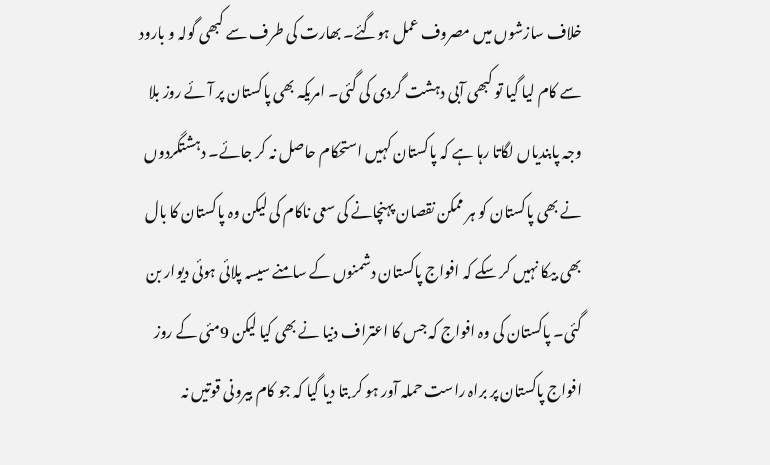خلاف سازشوں میں مصروف عمل ہوگئے۔ بھارت کی طرف سے کبھی گولہ و بارود سے کام لیا گیا تو کبھی آبی دہشت گردی کی گئی۔ امریکہ بھی پاکستان پر آئے روز بلا وجہ پابندیاں لگاتا رہا ہے کہ پاکستان کہیں استحکام حاصل نہ کر جائے۔ دہشتگردوں نے بھی پاکستان کو ہر ممکن نقصان پہنچانے کی سعی ناکام کی لیکن وہ پاکستان کا بال بھی بیکا نہیں کر سکے کہ افواج پاکستان دشمنوں کے سامنے سیسہ پلائی ہوئی دیوار بن گئی۔ پاکستان کی وہ افواج کہ جس کا اعتراف دنیا نے بھی کیا لیکن 9مئی کے روز افواج پاکستان پر براہ راست حملہ آور ہو کر بتا دیا گیا کہ جو کام بیرونی قوتیں نہ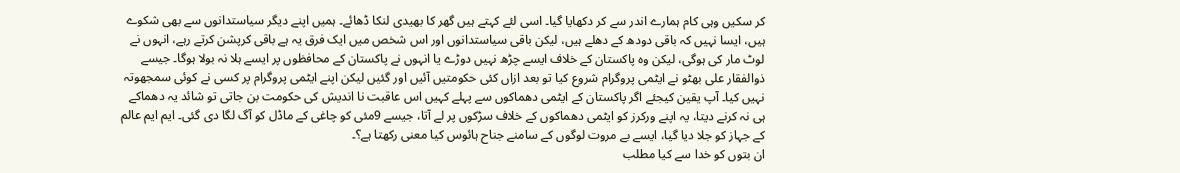کر سکیں وہی کام ہمارے اندر سے کر دکھایا گیا۔ اسی لئے کہتے ہیں گھر کا بھیدی لنکا ڈھائے۔ ہمیں اپنے دیگر سیاستدانوں سے بھی شکوے ہیں، ایسا نہیں کہ باقی دودھ کے دھلے ہیں، لیکن باقی سیاستدانوں اور اس شخص میں ایک فرق یہ ہے باقی کرپشن کرتے رہے، انہوں نے لوٹ مار کی ہوگی، لیکن وہ پاکستان کے خلاف ایسے چڑھ نہیں دوڑے یا انہوں نے پاکستان کے محافظوں پر ایسے ہلا نہ بولا ہوگا۔ جیسے ذوالفقار علی بھٹو نے ایٹمی پروگرام شروع کیا تو بعد ازاں کئی حکومتیں آئیں اور گئیں لیکن اپنے ایٹمی پروگرام پر کسی نے کوئی سمجھوتہ نہیں کیا۔ آپ یقین کیجئے اگر پاکستان کے ایٹمی دھماکوں سے پہلے کہیں اس عاقبت نا اندیش کی حکومت بن جاتی تو شائد یہ دھماکے ہی نہ کرنے دیتا، یہ اپنے ورکرز کو ایٹمی دھماکوں کے خلاف سڑکوں پر لے آتا، جیسے 9مئی کو چاغی کے ماڈل کو آگ لگا دی گئی۔ ایم ایم عالم کے جہاز کو جلا دیا گیا، ایسے بے مروت لوگوں کے سامنے جناح ہائوس کیا معنی رکھتا ہے؟۔
ان بتوں کو خدا سے کیا مطلب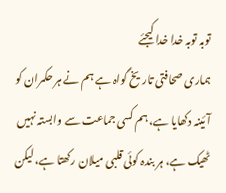توبہ توبہ خدا خدا کیجئے
ہماری صحافتی تاریخ گواہ ہے ہم نے ہر حکمران کو آئینہ دکھایا ہے، ہم کسی جماعت سے وابستہ نہیں ٹھیک ہے، ہر بندہ کوئی قلبی میلان رکھتا ہے، لیکن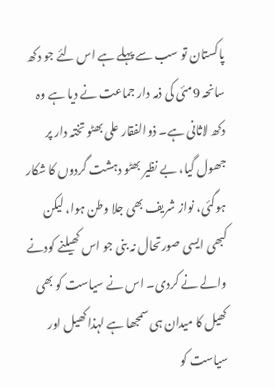پاکستان تو سب سے پہلے ہے اس لئے جو دکھ سانحہ 9مئی کی ذمہ دار جماعت نے دیا ہے وہ دکھ لاثانی ہے۔ ذوالفقار علی بھٹو تختہ دار پر جھول گیا، بے نظیر بھٹو دہشت گردوں کا شکار ہوگئی، نواز شریف بھی جلا وطن ہوا، لیکن کبھی ایسی صورتحال نہ بنی جو اس کھیلنے کودنے والے نے کردی۔ اس نے سیاست کو بھی کھیل کا میدان ہی سمجھا ہے لہذا کھیل اور سیاست کو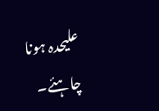علیحدہ ہونا چاہئے۔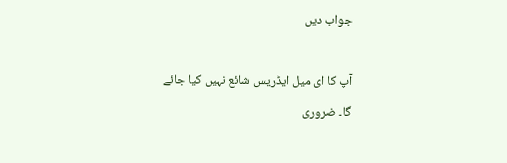جواب دیں

آپ کا ای میل ایڈریس شائع نہیں کیا جائے گا۔ ضروری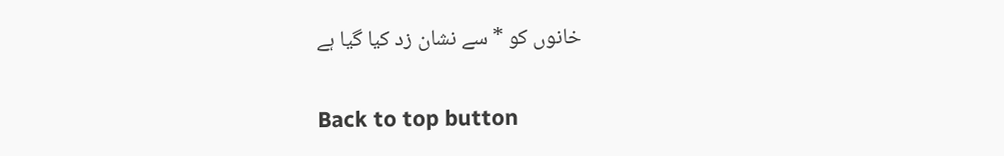خانوں کو * سے نشان زد کیا گیا ہے

Back to top button